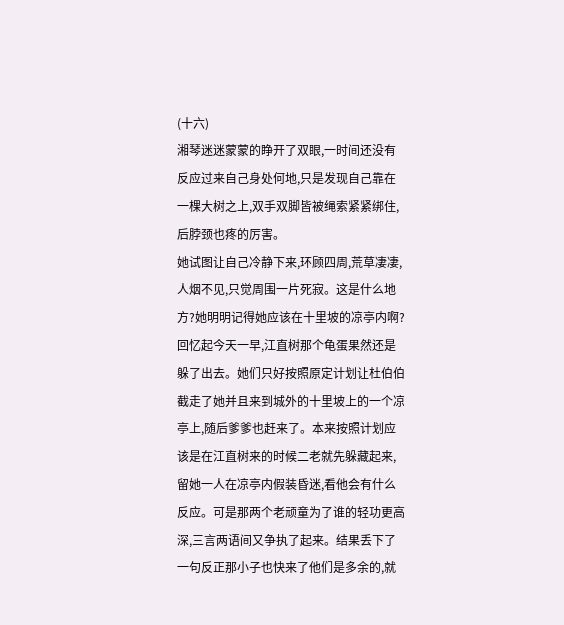(十六)
湘琴迷迷蒙蒙的睁开了双眼,一时间还没有反应过来自己身处何地,只是发现自己靠在一棵大树之上,双手双脚皆被绳索紧紧绑住,后脖颈也疼的厉害。
她试图让自己冷静下来,环顾四周,荒草凄凄,人烟不见,只觉周围一片死寂。这是什么地方?她明明记得她应该在十里坡的凉亭内啊?
回忆起今天一早,江直树那个龟蛋果然还是躲了出去。她们只好按照原定计划让杜伯伯截走了她并且来到城外的十里坡上的一个凉亭上,随后爹爹也赶来了。本来按照计划应该是在江直树来的时候二老就先躲藏起来,留她一人在凉亭内假装昏迷,看他会有什么反应。可是那两个老顽童为了谁的轻功更高深,三言两语间又争执了起来。结果丢下了一句反正那小子也快来了他们是多余的,就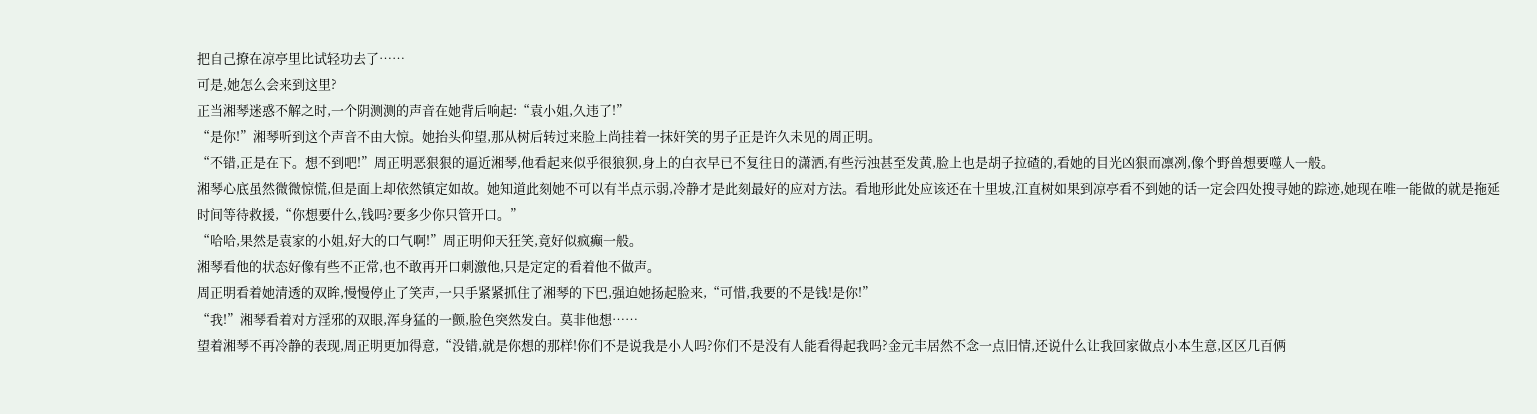把自己撩在凉亭里比试轻功去了……
可是,她怎么会来到这里?
正当湘琴迷惑不解之时,一个阴测测的声音在她背后响起:“袁小姐,久违了!”
“是你!”湘琴听到这个声音不由大惊。她抬头仰望,那从树后转过来脸上尚挂着一抹奸笑的男子正是许久未见的周正明。
“不错,正是在下。想不到吧!”周正明恶狠狠的逼近湘琴,他看起来似乎很狼狈,身上的白衣早已不复往日的潇洒,有些污浊甚至发黄,脸上也是胡子拉碴的,看她的目光凶狠而凛冽,像个野兽想要噬人一般。
湘琴心底虽然微微惊慌,但是面上却依然镇定如故。她知道此刻她不可以有半点示弱,冷静才是此刻最好的应对方法。看地形此处应该还在十里坡,江直树如果到凉亭看不到她的话一定会四处搜寻她的踪迹,她现在唯一能做的就是拖延时间等待救援,“你想要什么,钱吗?要多少你只管开口。”
“哈哈,果然是袁家的小姐,好大的口气啊!”周正明仰天狂笑,竟好似疯癫一般。
湘琴看他的状态好像有些不正常,也不敢再开口刺激他,只是定定的看着他不做声。
周正明看着她清透的双眸,慢慢停止了笑声,一只手紧紧抓住了湘琴的下巴,强迫她扬起脸来,“可惜,我要的不是钱!是你!”
“我!”湘琴看着对方淫邪的双眼,浑身猛的一颤,脸色突然发白。莫非他想……
望着湘琴不再冷静的表现,周正明更加得意,“没错,就是你想的那样!你们不是说我是小人吗?你们不是没有人能看得起我吗?金元丰居然不念一点旧情,还说什么让我回家做点小本生意,区区几百俩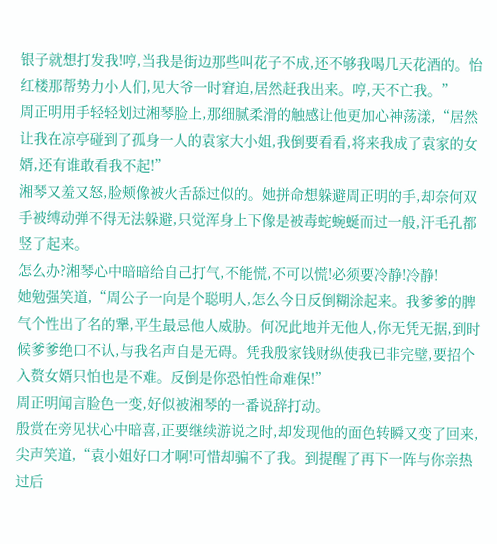银子就想打发我!哼,当我是街边那些叫花子不成,还不够我喝几天花酒的。怡红楼那帮势力小人们,见大爷一时窘迫,居然赶我出来。哼,天不亡我。”
周正明用手轻轻划过湘琴脸上,那细腻柔滑的触感让他更加心神荡漾,“居然让我在凉亭碰到了孤身一人的袁家大小姐,我倒要看看,将来我成了袁家的女婿,还有谁敢看我不起!”
湘琴又羞又怒,脸颊像被火舌舔过似的。她拼命想躲避周正明的手,却奈何双手被缚动弹不得无法躲避,只觉浑身上下像是被毒蛇蜿蜒而过一般,汗毛孔都竖了起来。
怎么办?湘琴心中暗暗给自己打气,不能慌,不可以慌!必须要冷静!冷静!
她勉强笑道,“周公子一向是个聪明人,怎么今日反倒糊涂起来。我爹爹的脾气个性出了名的犟,平生最忌他人威胁。何况此地并无他人,你无凭无据,到时候爹爹绝口不认,与我名声自是无碍。凭我殷家钱财纵使我已非完璧,要招个入赘女婿只怕也是不难。反倒是你恐怕性命难保!”
周正明闻言脸色一变,好似被湘琴的一番说辞打动。
殷赏在旁见状心中暗喜,正要继续游说之时,却发现他的面色转瞬又变了回来,尖声笑道,“袁小姐好口才啊!可惜却骗不了我。到提醒了再下一阵与你亲热过后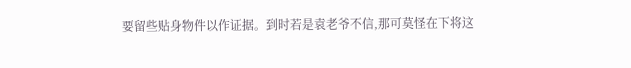要留些贴身物件以作证据。到时若是袁老爷不信,那可莫怪在下将这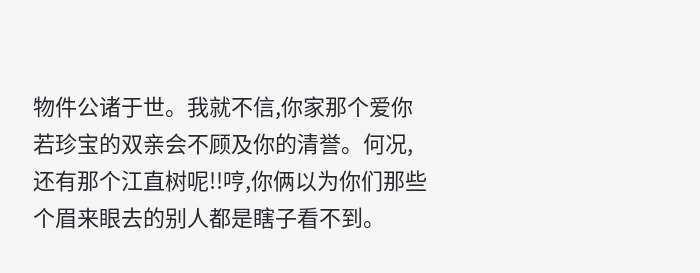物件公诸于世。我就不信,你家那个爱你若珍宝的双亲会不顾及你的清誉。何况,还有那个江直树呢!!哼,你俩以为你们那些个眉来眼去的别人都是瞎子看不到。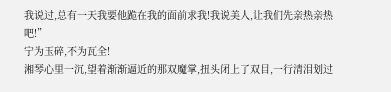我说过,总有一天我要他跪在我的面前求我!我说美人,让我们先亲热亲热吧!”
宁为玉碎,不为瓦全!
湘琴心里一沉,望着渐渐逼近的那双魔掌,扭头闭上了双目,一行清泪划过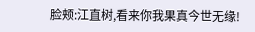脸颊:江直树,看来你我果真今世无缘!